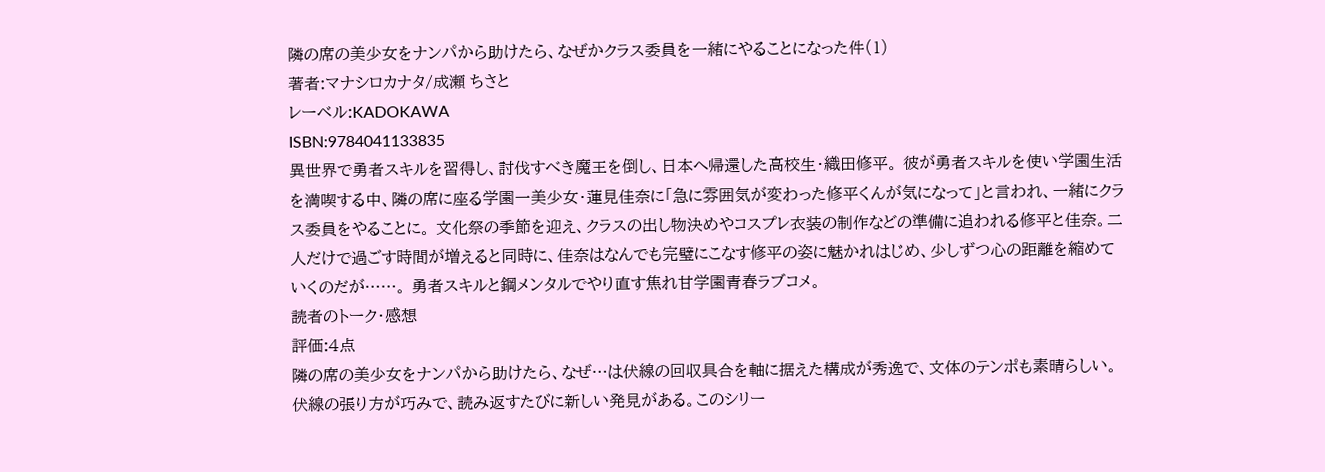隣の席の美少女をナンパから助けたら、なぜかクラス委員を一緒にやることになった件(1)
著者:マナシロカナタ/成瀬 ちさと
レーベル:KADOKAWA
ISBN:9784041133835
異世界で勇者スキルを習得し、討伐すべき魔王を倒し、日本へ帰還した高校生・織田修平。 彼が勇者スキルを使い学園生活を満喫する中、隣の席に座る学園一美少女・蓮見佳奈に「急に雰囲気が変わった修平くんが気になって」と言われ、一緒にクラス委員をやることに。 文化祭の季節を迎え、クラスの出し物決めやコスプレ衣装の制作などの準備に追われる修平と佳奈。二人だけで過ごす時間が増えると同時に、佳奈はなんでも完璧にこなす修平の姿に魅かれはじめ、少しずつ心の距離を縮めていくのだが……。 勇者スキルと鋼メンタルでやり直す焦れ甘学園青春ラブコメ。
読者のトーク・感想
評価:4点
隣の席の美少女をナンパから助けたら、なぜ…は伏線の回収具合を軸に据えた構成が秀逸で、文体のテンポも素晴らしい。伏線の張り方が巧みで、読み返すたびに新しい発見がある。このシリー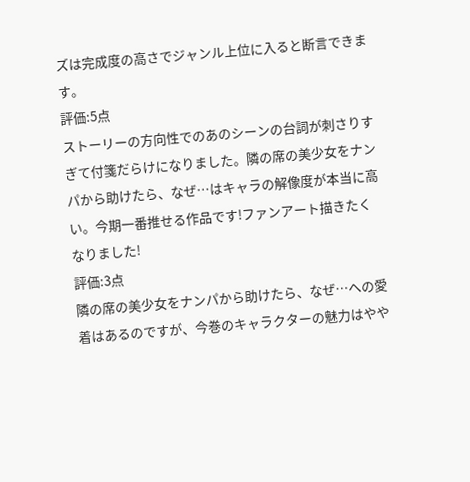ズは完成度の高さでジャンル上位に入ると断言できます。
評価:5点
ストーリーの方向性でのあのシーンの台詞が刺さりすぎて付箋だらけになりました。隣の席の美少女をナンパから助けたら、なぜ…はキャラの解像度が本当に高い。今期一番推せる作品です!ファンアート描きたくなりました!
評価:3点
隣の席の美少女をナンパから助けたら、なぜ…への愛着はあるのですが、今巻のキャラクターの魅力はやや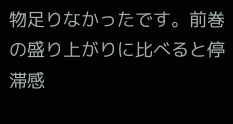物足りなかったです。前巻の盛り上がりに比べると停滞感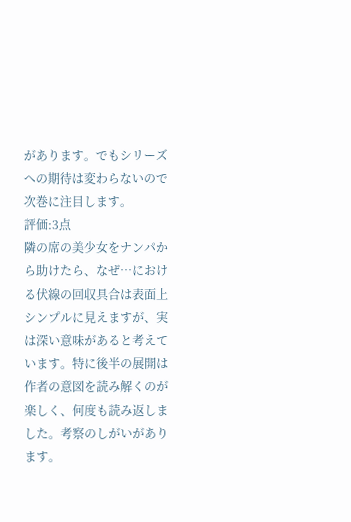があります。でもシリーズへの期待は変わらないので次巻に注目します。
評価:3点
隣の席の美少女をナンパから助けたら、なぜ…における伏線の回収具合は表面上シンプルに見えますが、実は深い意味があると考えています。特に後半の展開は作者の意図を読み解くのが楽しく、何度も読み返しました。考察のしがいがあります。